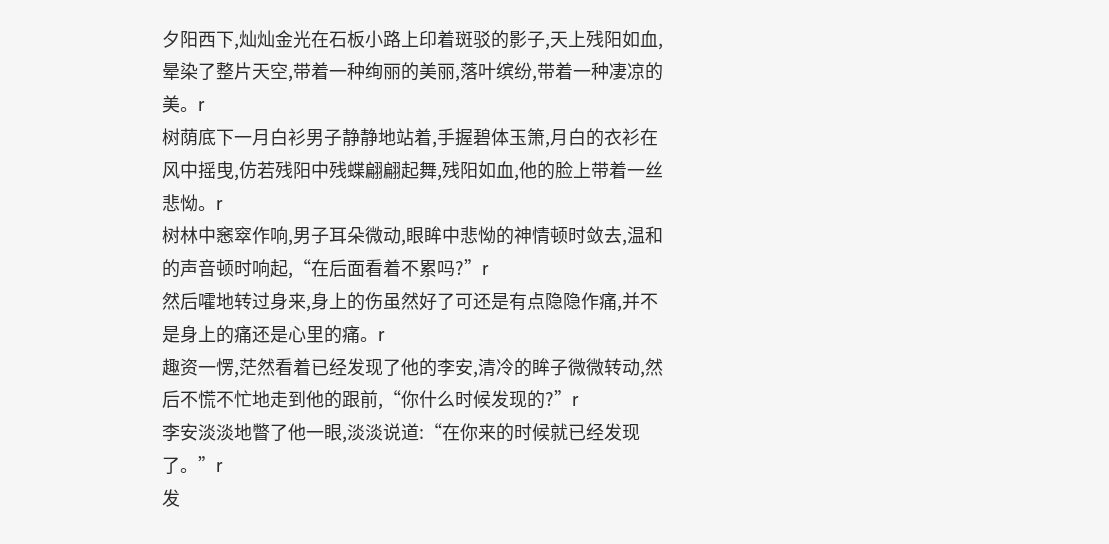夕阳西下,灿灿金光在石板小路上印着斑驳的影子,天上残阳如血,晕染了整片天空,带着一种绚丽的美丽,落叶缤纷,带着一种凄凉的美。r
树荫底下一月白衫男子静静地站着,手握碧体玉箫,月白的衣衫在风中摇曳,仿若残阳中残蝶翩翩起舞,残阳如血,他的脸上带着一丝悲怮。r
树林中窸窣作响,男子耳朵微动,眼眸中悲怮的神情顿时敛去,温和的声音顿时响起,“在后面看着不累吗?”r
然后嚯地转过身来,身上的伤虽然好了可还是有点隐隐作痛,并不是身上的痛还是心里的痛。r
趣资一愣,茫然看着已经发现了他的李安,清冷的眸子微微转动,然后不慌不忙地走到他的跟前,“你什么时候发现的?”r
李安淡淡地瞥了他一眼,淡淡说道:“在你来的时候就已经发现了。”r
发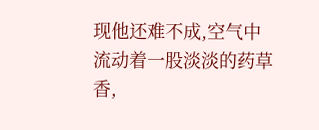现他还难不成,空气中流动着一股淡淡的药草香,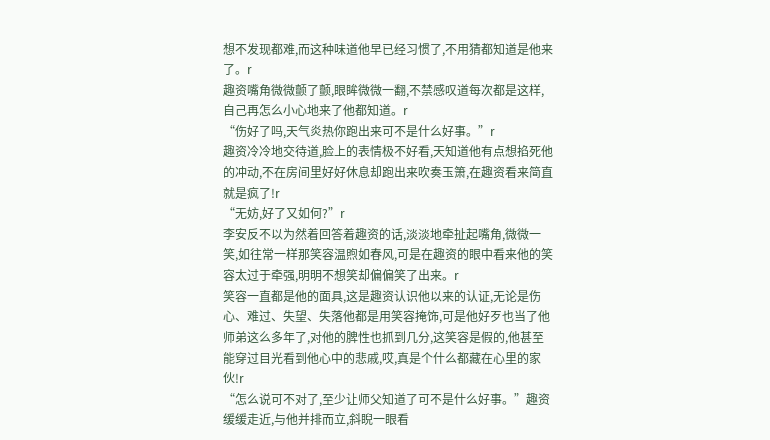想不发现都难,而这种味道他早已经习惯了,不用猜都知道是他来了。r
趣资嘴角微微颤了颤,眼眸微微一翻,不禁感叹道每次都是这样,自己再怎么小心地来了他都知道。r
“伤好了吗,天气炎热你跑出来可不是什么好事。”r
趣资冷冷地交待道,脸上的表情极不好看,天知道他有点想掐死他的冲动,不在房间里好好休息却跑出来吹奏玉箫,在趣资看来简直就是疯了!r
“无妨,好了又如何?”r
李安反不以为然着回答着趣资的话,淡淡地牵扯起嘴角,微微一笑,如往常一样那笑容温煦如春风,可是在趣资的眼中看来他的笑容太过于牵强,明明不想笑却偏偏笑了出来。r
笑容一直都是他的面具,这是趣资认识他以来的认证,无论是伤心、难过、失望、失落他都是用笑容掩饰,可是他好歹也当了他师弟这么多年了,对他的脾性也抓到几分,这笑容是假的,他甚至能穿过目光看到他心中的悲戚,哎,真是个什么都藏在心里的家伙!r
“怎么说可不对了,至少让师父知道了可不是什么好事。”趣资缓缓走近,与他并排而立,斜睨一眼看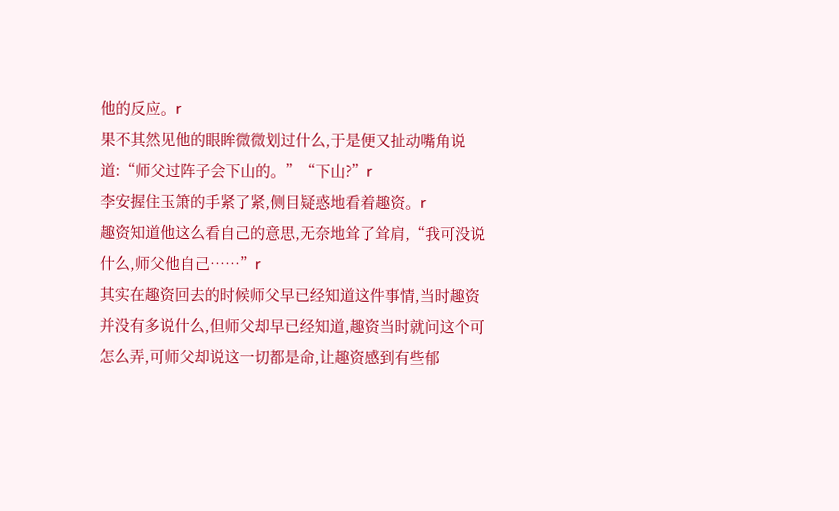他的反应。r
果不其然见他的眼眸微微划过什么,于是便又扯动嘴角说道:“师父过阵子会下山的。”“下山?”r
李安握住玉箫的手紧了紧,侧目疑惑地看着趣资。r
趣资知道他这么看自己的意思,无奈地耸了耸肩,“我可没说什么,师父他自己……”r
其实在趣资回去的时候师父早已经知道这件事情,当时趣资并没有多说什么,但师父却早已经知道,趣资当时就问这个可怎么弄,可师父却说这一切都是命,让趣资感到有些郁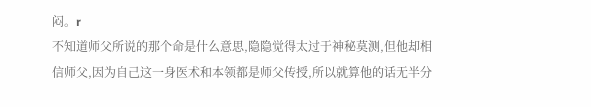闷。r
不知道师父所说的那个命是什么意思,隐隐觉得太过于神秘莫测,但他却相信师父,因为自己这一身医术和本领都是师父传授,所以就算他的话无半分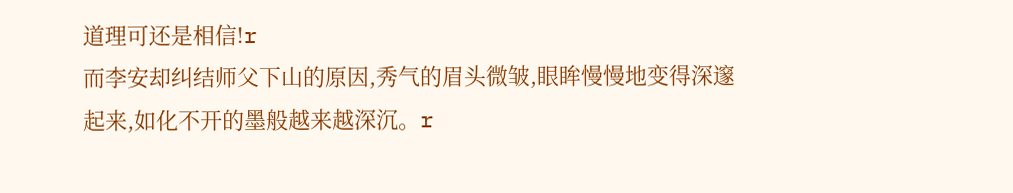道理可还是相信!r
而李安却纠结师父下山的原因,秀气的眉头微皱,眼眸慢慢地变得深邃起来,如化不开的墨般越来越深沉。r